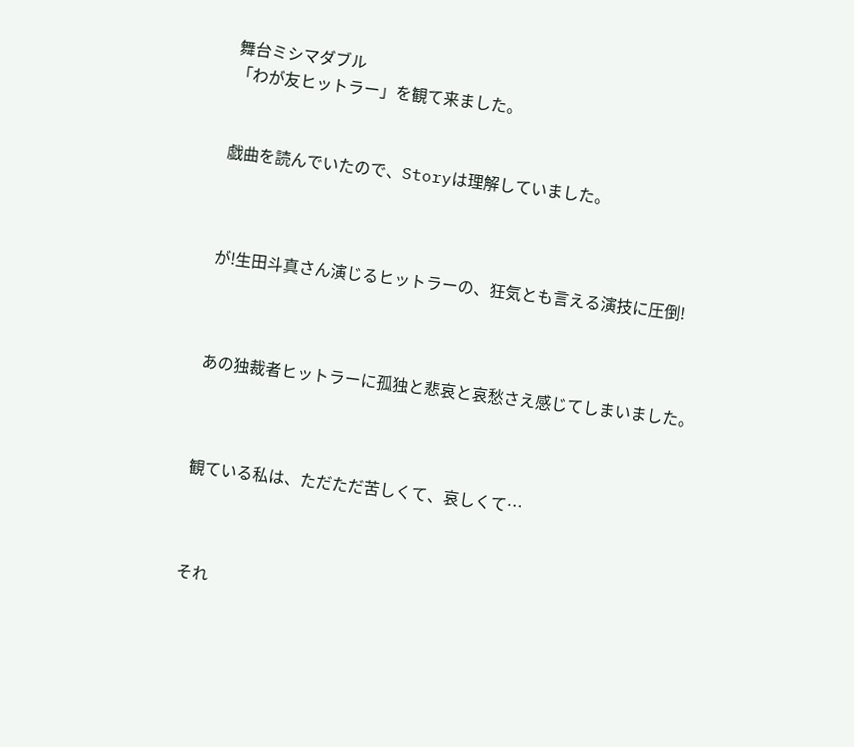舞台ミシマダブル
「わが友ヒットラー」を観て来ました。


戯曲を読んでいたので、Storyは理解していました。



が!生田斗真さん演じるヒットラーの、狂気とも言える演技に圧倒!



あの独裁者ヒットラーに孤独と悲哀と哀愁さえ感じてしまいました。



観ている私は、ただただ苦しくて、哀しくて…



それ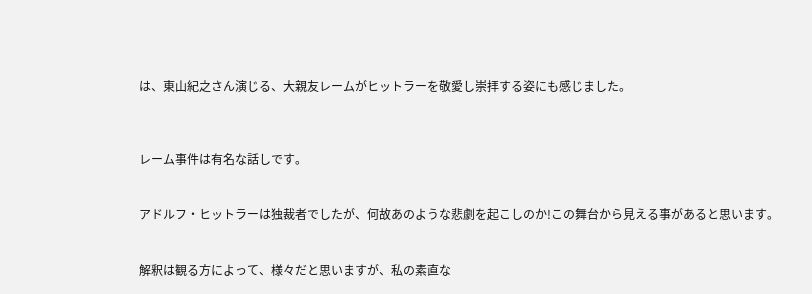は、東山紀之さん演じる、大親友レームがヒットラーを敬愛し崇拝する姿にも感じました。



レーム事件は有名な話しです。


アドルフ・ヒットラーは独裁者でしたが、何故あのような悲劇を起こしのか!この舞台から見える事があると思います。


解釈は観る方によって、様々だと思いますが、私の素直な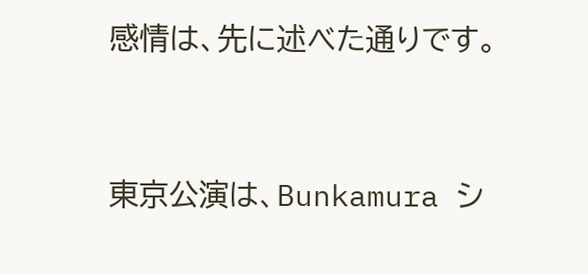感情は、先に述べた通りです。



東京公演は、Bunkamura シ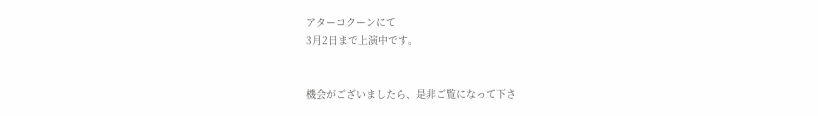アターコクーンにて
3月2日まで上演中です。


機会がございましたら、是非ご覧になって下さ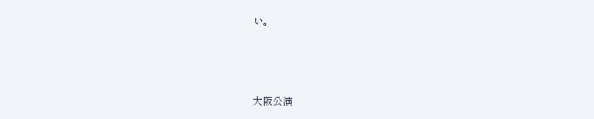い。



大阪公演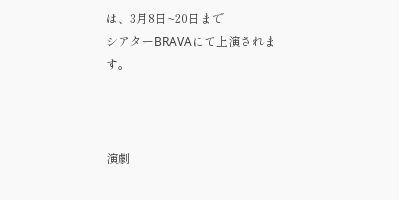は、3月8日~20日まで
シアターBRAVAにて上演されます。



演劇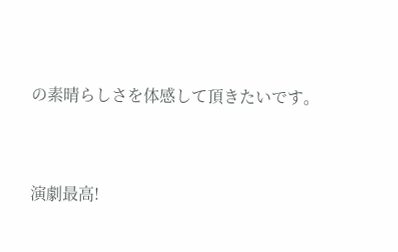の素晴らしさを体感して頂きたいです。



演劇最高!